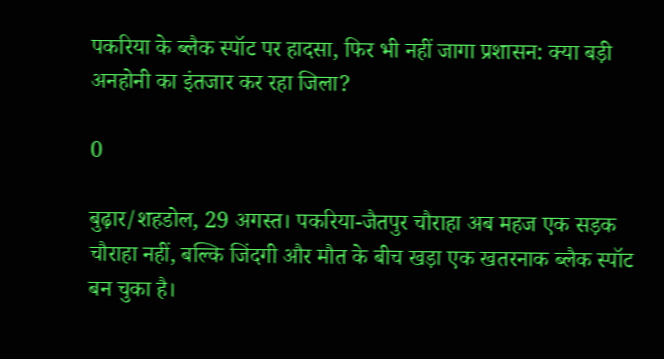पकरिया के ब्लैक स्पॉट पर हादसा, फिर भी नहीं जागा प्रशासन: क्या बड़ी अनहोनी का इंतजार कर रहा जिला?

0

बुढ़ार/शहडोल, 29 अगस्त। पकरिया-जैतपुर चौराहा अब महज एक सड़क चौराहा नहीं, बल्कि जिंदगी और मौत के बीच खड़ा एक खतरनाक ब्लैक स्पॉट बन चुका है।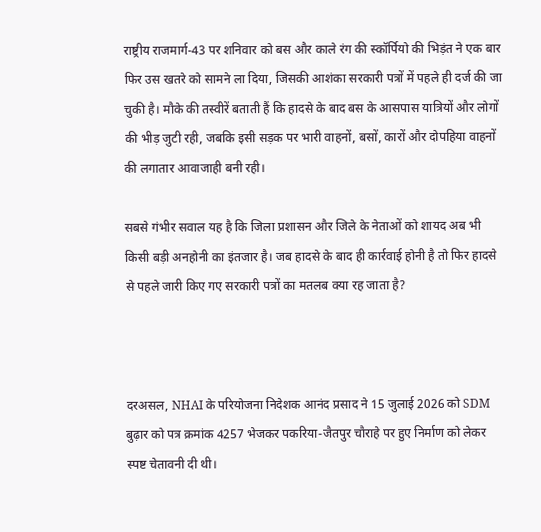राष्ट्रीय राजमार्ग-43 पर शनिवार को बस और काले रंग की स्कॉर्पियो की भिड़ंत ने एक बार फिर उस खतरे को सामने ला दिया, जिसकी आशंका सरकारी पत्रों में पहले ही दर्ज की जा चुकी है। मौके की तस्वीरें बताती हैं कि हादसे के बाद बस के आसपास यात्रियों और लोगों की भीड़ जुटी रही, जबकि इसी सड़क पर भारी वाहनों, बसों, कारों और दोपहिया वाहनों की लगातार आवाजाही बनी रही।

सबसे गंभीर सवाल यह है कि जिला प्रशासन और जिले के नेताओं को शायद अब भी किसी बड़ी अनहोनी का इंतजार है। जब हादसे के बाद ही कार्रवाई होनी है तो फिर हादसे से पहले जारी किए गए सरकारी पत्रों का मतलब क्या रह जाता है?



दरअसल, NHAI के परियोजना निदेशक आनंद प्रसाद ने 15 जुलाई 2026 को SDM बुढ़ार को पत्र क्रमांक 4257 भेजकर पकरिया-जैतपुर चौराहे पर हुए निर्माण को लेकर स्पष्ट चेतावनी दी थी।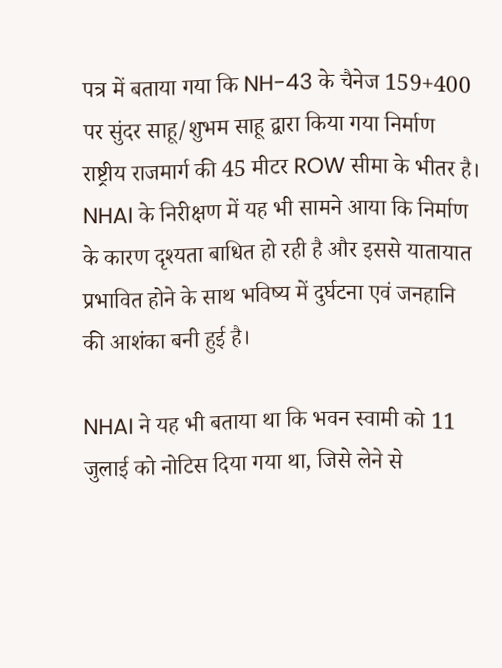पत्र में बताया गया कि NH-43 के चैनेज 159+400 पर सुंदर साहू/शुभम साहू द्वारा किया गया निर्माण राष्ट्रीय राजमार्ग की 45 मीटर ROW सीमा के भीतर है। NHAI के निरीक्षण में यह भी सामने आया कि निर्माण के कारण दृश्यता बाधित हो रही है और इससे यातायात प्रभावित होने के साथ भविष्य में दुर्घटना एवं जनहानि की आशंका बनी हुई है।

NHAI ने यह भी बताया था कि भवन स्वामी को 11 जुलाई को नोटिस दिया गया था, जिसे लेने से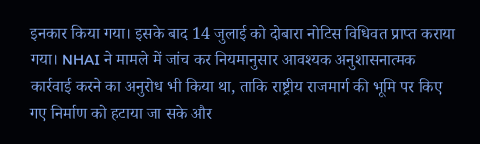इनकार किया गया। इसके बाद 14 जुलाई को दोबारा नोटिस विधिवत प्राप्त कराया गया। NHAI ने मामले में जांच कर नियमानुसार आवश्यक अनुशासनात्मक कार्रवाई करने का अनुरोध भी किया था, ताकि राष्ट्रीय राजमार्ग की भूमि पर किए गए निर्माण को हटाया जा सके और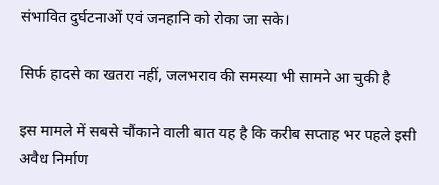संभावित दुर्घटनाओं एवं जनहानि को रोका जा सके।

सिर्फ हादसे का खतरा नहीं, जलभराव की समस्या भी सामने आ चुकी है

इस मामले में सबसे चौंकाने वाली बात यह है कि करीब सप्ताह भर पहले इसी अवैध निर्माण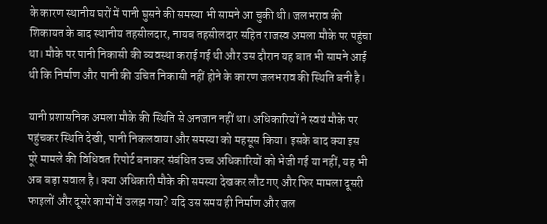के कारण स्थानीय घरों में पानी घुसने की समस्या भी सामने आ चुकी थी। जलभराव की शिकायत के बाद स्थानीय तहसीलदार, नायब तहसीलदार सहित राजस्व अमला मौके पर पहुंचा था। मौके पर पानी निकासी की व्यवस्था कराई गई थी और उस दौरान यह बात भी सामने आई थी कि निर्माण और पानी की उचित निकासी नहीं होने के कारण जलभराव की स्थिति बनी है।

यानी प्रशासनिक अमला मौके की स्थिति से अनजान नहीं था। अधिकारियों ने स्वयं मौके पर पहुंचकर स्थिति देखी, पानी निकलवाया और समस्या को महसूस किया। इसके बाद क्या इस पूरे मामले की विधिवत रिपोर्ट बनाकर संबंधित उच्च अधिकारियों को भेजी गई या नहीं, यह भी अब बड़ा सवाल है। क्या अधिकारी मौके की समस्या देखकर लौट गए और फिर मामला दूसरी फाइलों और दूसरे कामों में उलझ गया? यदि उस समय ही निर्माण और जल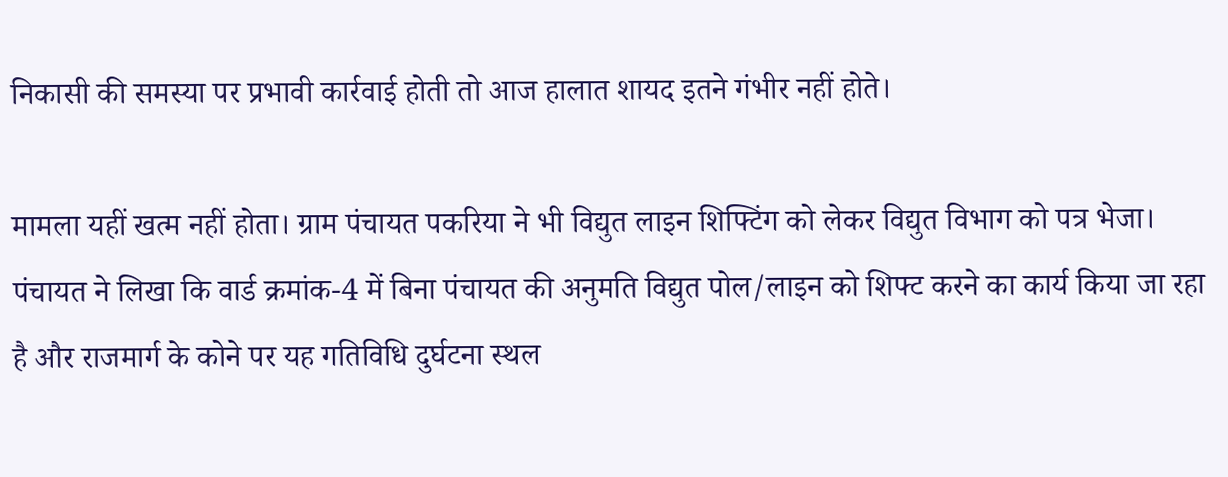निकासी की समस्या पर प्रभावी कार्रवाई होती तो आज हालात शायद इतने गंभीर नहीं होते।

मामला यहीं खत्म नहीं होता। ग्राम पंचायत पकरिया ने भी विद्युत लाइन शिफ्टिंग को लेकर विद्युत विभाग को पत्र भेजा। पंचायत ने लिखा कि वार्ड क्रमांक-4 में बिना पंचायत की अनुमति विद्युत पोल/लाइन को शिफ्ट करने का कार्य किया जा रहा है और राजमार्ग के कोने पर यह गतिविधि दुर्घटना स्थल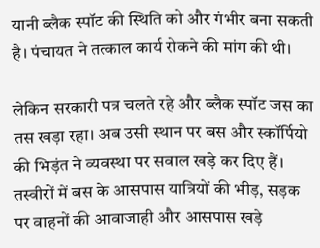यानी ब्लैक स्पॉट की स्थिति को और गंभीर बना सकती है। पंचायत ने तत्काल कार्य रोकने की मांग की थी।

लेकिन सरकारी पत्र चलते रहे और ब्लैक स्पॉट जस का तस खड़ा रहा। अब उसी स्थान पर बस और स्कॉर्पियो की भिड़ंत ने व्यवस्था पर सवाल खड़े कर दिए हैं। तस्वीरों में बस के आसपास यात्रियों की भीड़, सड़क पर वाहनों की आवाजाही और आसपास खड़े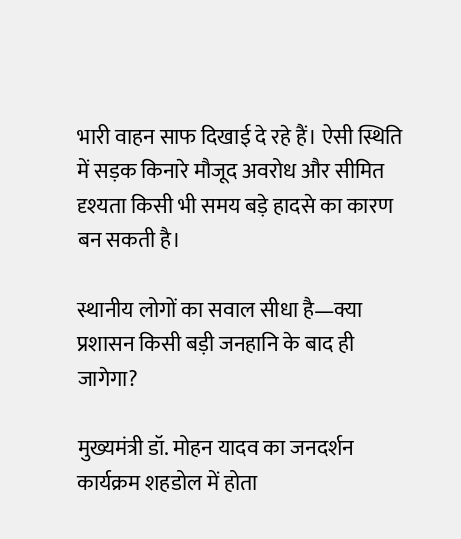भारी वाहन साफ दिखाई दे रहे हैं। ऐसी स्थिति में सड़क किनारे मौजूद अवरोध और सीमित दृश्यता किसी भी समय बड़े हादसे का कारण बन सकती है।

स्थानीय लोगों का सवाल सीधा है—क्या प्रशासन किसी बड़ी जनहानि के बाद ही जागेगा?

मुख्यमंत्री डॉ. मोहन यादव का जनदर्शन कार्यक्रम शहडोल में होता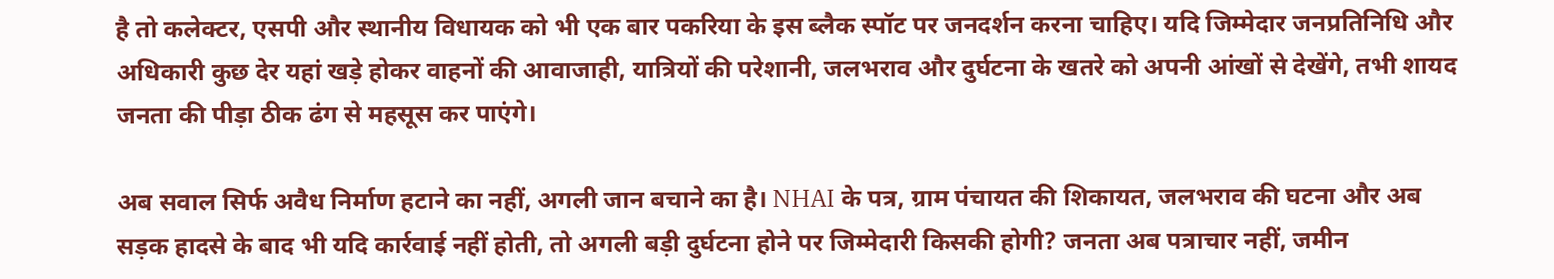है तो कलेक्टर, एसपी और स्थानीय विधायक को भी एक बार पकरिया के इस ब्लैक स्पॉट पर जनदर्शन करना चाहिए। यदि जिम्मेदार जनप्रतिनिधि और अधिकारी कुछ देर यहां खड़े होकर वाहनों की आवाजाही, यात्रियों की परेशानी, जलभराव और दुर्घटना के खतरे को अपनी आंखों से देखेंगे, तभी शायद जनता की पीड़ा ठीक ढंग से महसूस कर पाएंगे।

अब सवाल सिर्फ अवैध निर्माण हटाने का नहीं, अगली जान बचाने का है। NHAI के पत्र, ग्राम पंचायत की शिकायत, जलभराव की घटना और अब सड़क हादसे के बाद भी यदि कार्रवाई नहीं होती, तो अगली बड़ी दुर्घटना होने पर जिम्मेदारी किसकी होगी? जनता अब पत्राचार नहीं, जमीन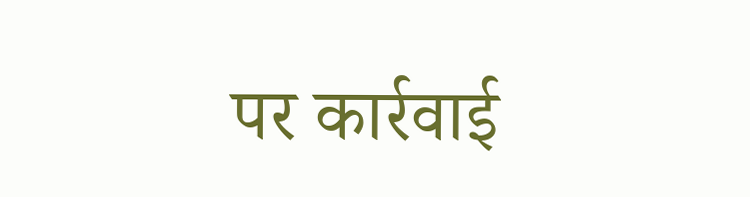पर कार्रवाई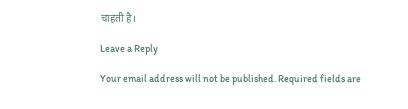चाहती है।

Leave a Reply

Your email address will not be published. Required fields are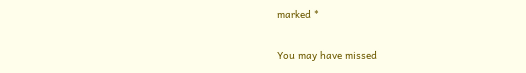marked *

You may have missed